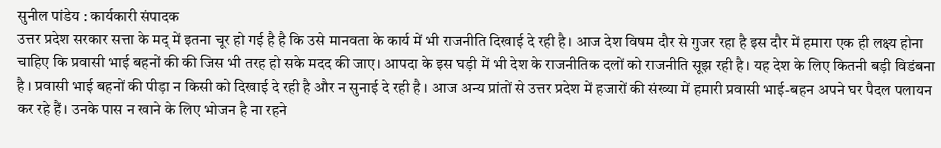सुनील पांडेय : कार्यकारी संपादक
उत्तर प्रदेश सरकार सत्ता के मद् में इतना चूर हो गई है है कि उसे मानवता के कार्य में भी राजनीति दिखाई दे रही है। आज देश विषम दौर से गुजर रहा है इस दौर में हमारा एक ही लक्ष्य होना चाहिए कि प्रवासी भाई बहनों की की जिस भी तरह हो सके मदद की जाए। आपदा के इस घड़ी में भी देश के राजनीतिक दलों को राजनीति सूझ रही है। यह देश के लिए कितनी बड़ी विडंबना है । प्रवासी भाई बहनों की पीड़ा न किसी को दिखाई दे रही है और न सुनाई दे रही है । आज अन्य प्रांतों से उत्तर प्रदेश में हजारों की संख्या में हमारी प्रवासी भाई-बहन अपने घर पैदल पलायन कर रहे हैं। उनके पास न खाने के लिए भोजन है ना रहने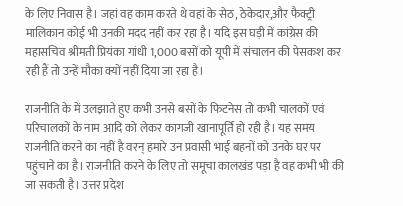के लिए निवास है। जहां वह काम करते थे वहां के सेठ, ठेकेदार,और फैक्ट्री मालिकान कोई भी उनकी मदद नहीं कर रहा है। यदि इस घड़ी में कांग्रेस की महासचिव श्रीमती प्रियंका गांधी 1,000 बसों को यूपी में संचालन की पेसकश कर रही हैं तो उन्हें मौका क्यों नहीं दिया जा रहा है।

राजनीति के में उलझाते हुए कभी उनसे बसों के फिटनेस तो कभी चालकों एवं परिचालकों के नाम आदि को लेकर कागजी खानापूर्ति हो रही है। यह समय राजनीति करने का नहीं है वरन् हमारे उन प्रवासी भाई बहनों को उनके घर पर पहुंचाने का है। राजनीति करने के लिए तो समूचा कालखंड पड़ा है वह कभी भी की जा सकती है। उत्तर प्रदेश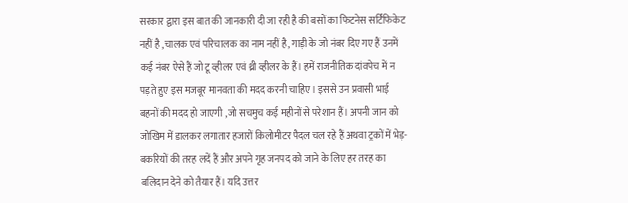सरकार द्वारा इस बात की जानकारी दी जा रही है की बसों का फिटनेस सर्टिफिकेट नहीं है ,चालक एवं परिचालक का नाम नहीं है, गाड़ी के जो नंबर दिए गए हैं उनमें कई नंबर ऐसे हैं जो टू व्हीलर एवं थ्री व्हीलर के हैं। हमें राजनीतिक दांवपेच में न पड़ते हुए इस मजबूर मानवता की मदद करनी चाहिए। इससे उन प्रवासी भाई बहनों की मदद हो जाएगी ,जो सचमुच कई महीनों से परेशान हैं। अपनी जान को जोखिम में डालकर लगातार हजारों किलोमीटर पैदल चल रहे हैं अथवा ट्रकों में भेड़- बकरियों की तरह लदें हैं और अपने गृह जनपद को जाने के लिए हर तरह का बलिदान देने को तैयार हैं। यदि उत्तर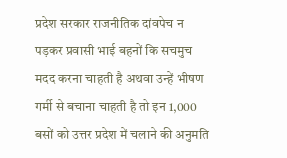प्रदेश सरकार राजनीतिक दांवपेच न पड़कर प्रवासी भाई बहनों कि सचमुच मदद करना चाहती है अथवा उन्हें भीषण गर्मी से बचाना चाहती है तो इन 1,000 बसों को उत्तर प्रदेश में चलाने की अनुमति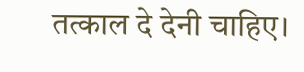तत्काल दे देनी चाहिए।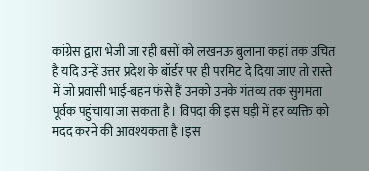कांग्रेस द्वारा भेजी जा रही बसों को लखनऊ बुलाना कहां तक उचित है यदि उन्हें उत्तर प्रदेश के बॉर्डर पर ही परमिट दे दिया जाए तो रास्ते में जो प्रवासी भाई-बहन फंसे हैं उनको उनके गंतव्य तक सुगमता पूर्वक पहुंचाया जा सकता है। विपदा की इस घड़ी में हर व्यक्ति को मदद करने की आवश्यकता है ।इस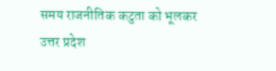समय राजनीतिक कटुता को भूलकर उत्तर प्रदेश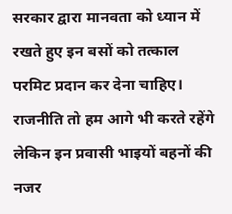सरकार द्वारा मानवता को ध्यान में रखते हुए इन बसों को तत्काल परमिट प्रदान कर देना चाहिए। राजनीति तो हम आगे भी करते रहेंगे लेकिन इन प्रवासी भाइयों बहनों की नजर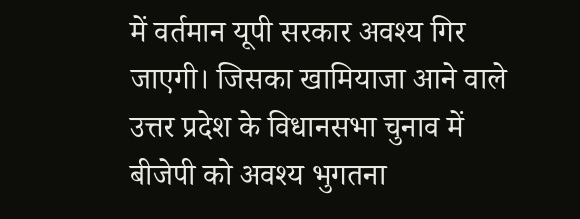में वर्तमान यूपी सरकार अवश्य गिर जाएगी। जिसका खामियाजा आने वाले उत्तर प्रदेश के विधानसभा चुनाव में बीजेपी को अवश्य भुगतना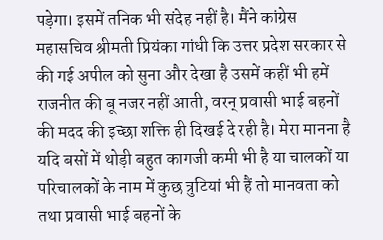पड़ेगा। इसमें तनिक भी संदेह नहीं है। मैंने कांग्रेस महासचिव श्रीमती प्रियंका गांधी कि उत्तर प्रदेश सरकार से की गई अपील को सुना और देखा है उसमें कहीं भी हमें राजनीत की बू नजर नहीं आती, वरन् प्रवासी भाई बहनों की मदद की इच्छा शक्ति ही दिखई दे रही है। मेरा मानना है यदि बसों में थोड़ी बहुत कागजी कमी भी है या चालकों या परिचालकों के नाम में कुछ त्रुटियां भी हैं तो मानवता को तथा प्रवासी भाई बहनों के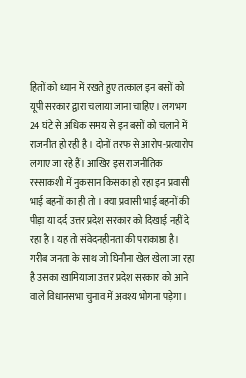हितों को ध्यान में रखते हुए तत्काल इन बसों को यूपी सरकार द्वारा चलाया जाना चाहिए। लगभग 24 घंटे से अधिक समय से इन बसों को चलाने में राजनीत हो रही है । दोनों तरफ से आरोप-प्रत्यारोप लगाए जा रहे हैं। आखिर इस राजनीतिक रस्साकशी में नुकसान किसका हो रहा इन प्रवासी भाई बहनों का ही तो । क्या प्रवासी भाई बहनों की पीड़ा या दर्द उत्तर प्रदेश सरकार को दिखाई नहीं दे रहा है । यह तो संवेदनहीनता की पराकाष्ठा है। गरीब जनता के साथ जो घिनौना खेल खेला जा रहा है उसका खामियाजा उत्तर प्रदेश सरकार को आने वाले विधानसभा चुनाव में अवश्य भोगना पड़ेगा।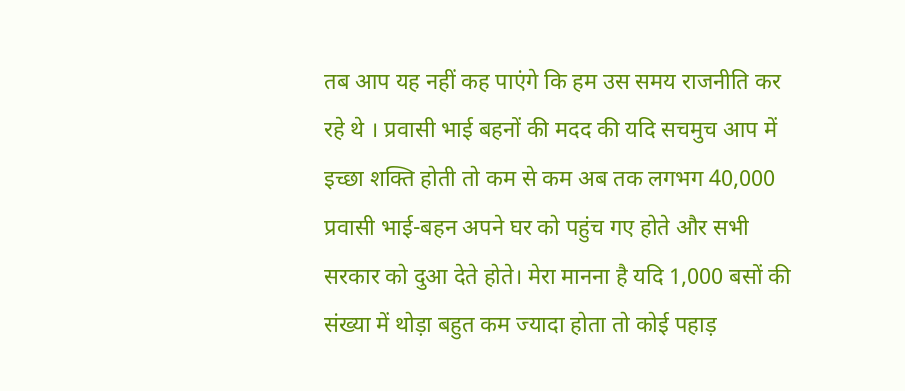तब आप यह नहीं कह पाएंगे कि हम उस समय राजनीति कर रहे थे । प्रवासी भाई बहनों की मदद की यदि सचमुच आप में इच्छा शक्ति होती तो कम से कम अब तक लगभग 40,000 प्रवासी भाई-बहन अपने घर को पहुंच गए होते और सभी सरकार को दुआ देते होते। मेरा मानना है यदि 1,000 बसों की संख्या में थोड़ा बहुत कम ज्यादा होता तो कोई पहाड़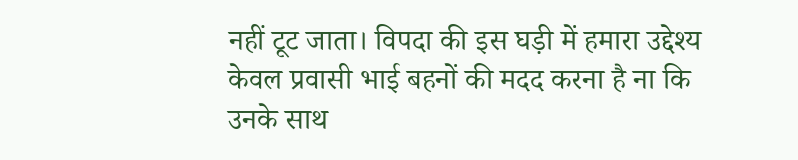नहीं टूट जाता। विपदा की इस घड़ी में हमारा उद्देश्य केवल प्रवासी भाई बहनों की मदद करना है ना कि उनके साथ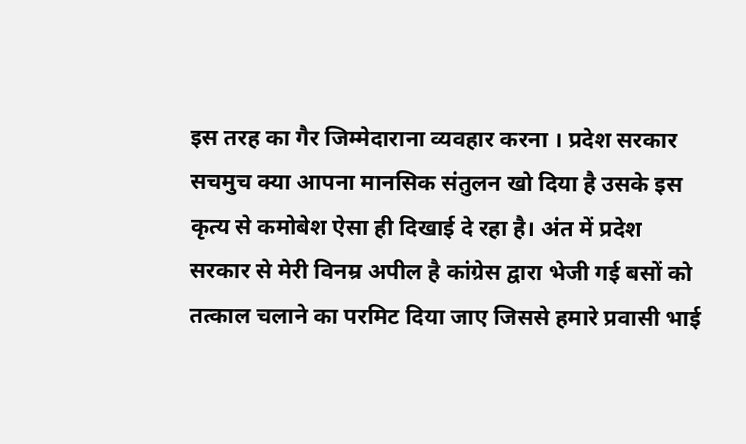इस तरह का गैर जिम्मेदाराना व्यवहार करना । प्रदेश सरकार सचमुच क्या आपना मानसिक संतुलन खो दिया है उसके इस कृत्य से कमोबेश ऐसा ही दिखाई दे रहा है। अंत में प्रदेश सरकार से मेरी विनम्र अपील है कांग्रेस द्वारा भेजी गई बसों को तत्काल चलाने का परमिट दिया जाए जिससे हमारे प्रवासी भाई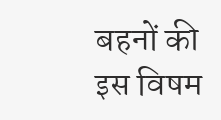बहनों की इस विषम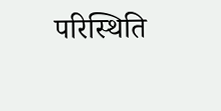परिस्थिति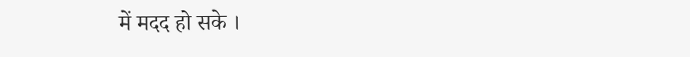में मदद हो सके ।